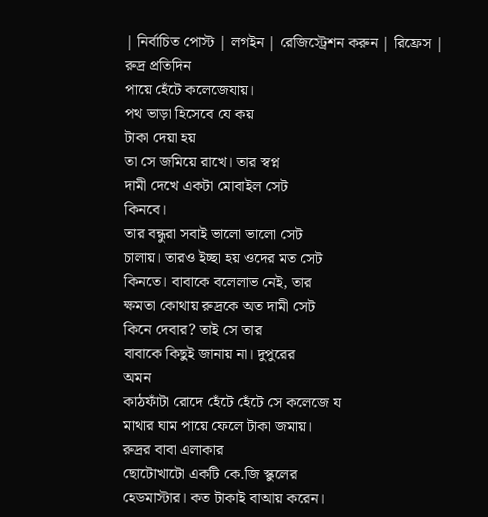| নির্বাচিত পোস্ট | লগইন | রেজিস্ট্রেশন করুন | রিফ্রেস |
রুদ্র প্রতিদিন
পায়ে হেঁটে কলেজেযায়।
পথ ভাড়া হিসেবে যে কয়
টাকা দেয়া হয়
তা সে জমিয়ে রাখে। তার স্বপ্ন
দামী দেখে একটা মোবাইল সেট
কিনবে।
তার বন্ধুরা সবাই ভালো ভালো সেট
চালায়। তারও ইচ্ছা হয় ওদের মত সেট
কিনতে। বাবাকে বলেলাভ নেই, তার
ক্ষমতা কোথায় রুদ্রকে অত দামী সেট
কিনে দেবার? তাই সে তার
বাবাকে কিছুই জানায় না। দুপুরের
অমন
কাঠফাঁটা রোদে হেঁটে হেঁটে সে কলেজে য
মাথার ঘাম পায়ে ফেলে টাকা জমায়।
রুদ্রর বাবা এলাকার
ছোটোখাটো একটি কে.জি স্কুলের
হেডমাস্টার। কত টাকাই বাআয় করেন।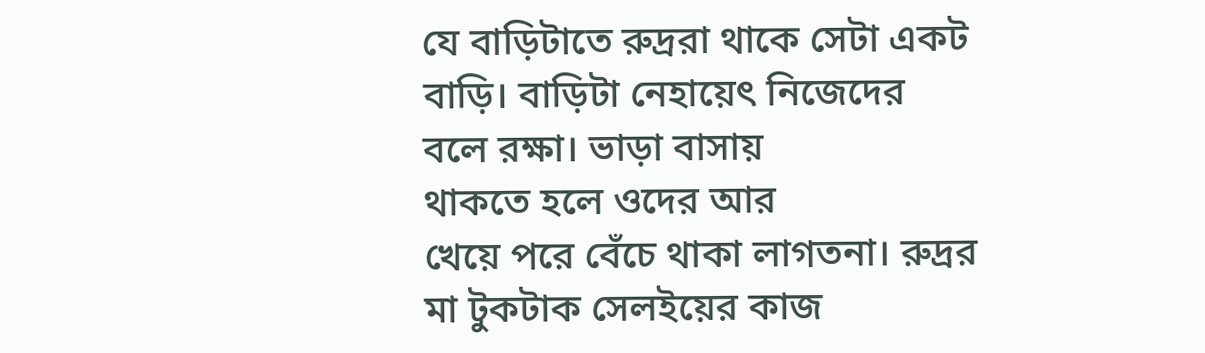যে বাড়িটাতে রুদ্ররা থাকে সেটা একট
বাড়ি। বাড়িটা নেহায়েৎ নিজেদের
বলে রক্ষা। ভাড়া বাসায়
থাকতে হলে ওদের আর
খেয়ে পরে বেঁচে থাকা লাগতনা। রুদ্রর
মা টুকটাক সেলইয়ের কাজ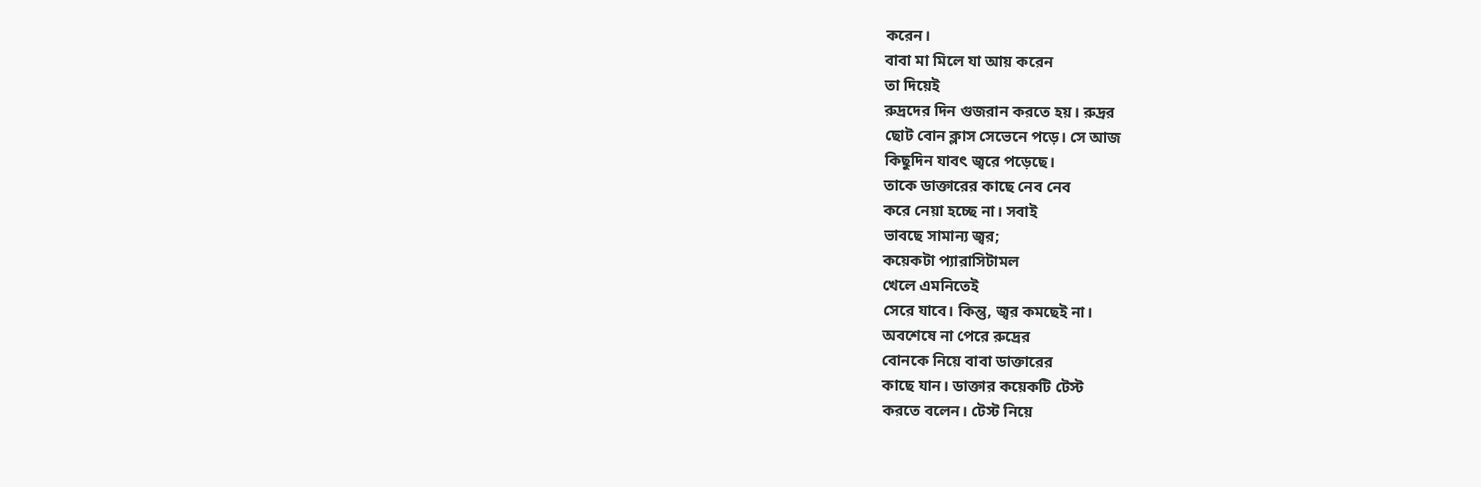করেন।
বাবা মা মিলে যা আয় করেন
তা দিয়েই
রুদ্রদের দিন গুজরান করতে হয়। রুদ্রর
ছোট বোন ক্লাস সেভেনে পড়ে। সে আজ
কিছুদিন যাবৎ জ্বরে পড়েছে।
তাকে ডাক্তারের কাছে নেব নেব
করে নেয়া হচ্ছে না। সবাই
ভাবছে সামান্য জ্বর;
কয়েকটা প্যারাসিটামল
খেলে এমনিতেই
সেরে যাবে। কিন্তু, জ্বর কমছেই না।
অবশেষে না পেরে রুদ্রের
বোনকে নিয়ে বাবা ডাক্তারের
কাছে যান। ডাক্তার কয়েকটি টেস্ট
করতে বলেন। টেস্ট নিয়ে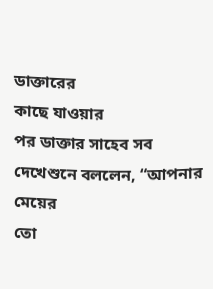ডাক্তারের
কাছে যাওয়ার
পর ডাক্তার সাহেব সব
দেখেশুনে বললেন, “আপনার মেয়ের
তো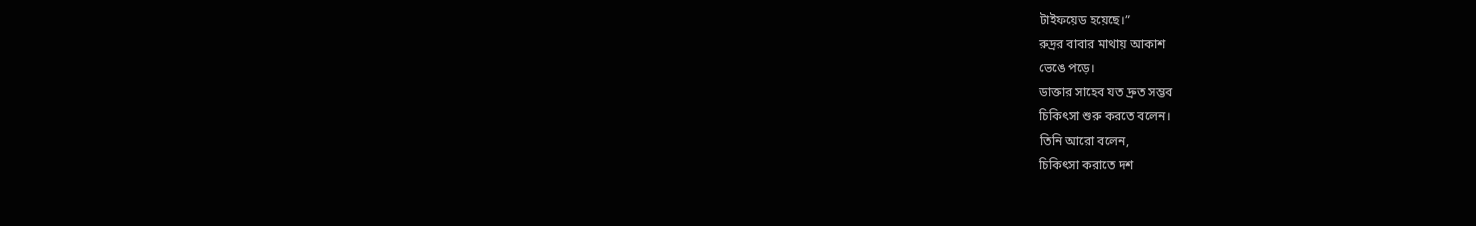টাইফয়েড হয়েছে।”
রুদ্রর বাবার মাথায় আকাশ
ভেঙে পড়ে।
ডাক্তার সাহেব যত দ্রুত সম্ভব
চিকিৎসা শুরু করতে বলেন।
তিনি আরো বলেন,
চিকিৎসা করাতে দশ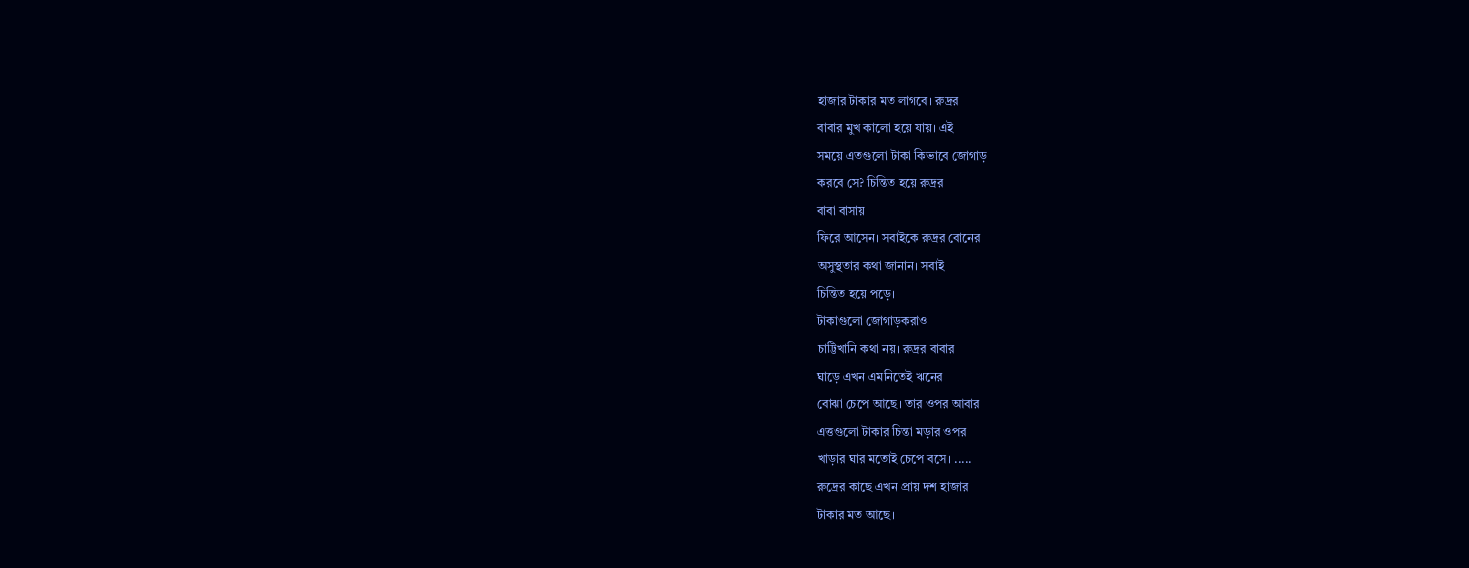হাজার টাকার মত লাগবে। রুদ্রর
বাবার মুখ কালো হয়ে যায়। এই
সময়ে এতগুলো টাকা কিভাবে জোগাড়
করবে সে? চিন্তিত হয়ে রুদ্রর
বাবা বাসায়
ফিরে আসেন। সবাইকে রুদ্রর বোনের
অসুস্থতার কথা জানান। সবাই
চিন্তিত হয়ে পড়ে।
টাকাগুলো জোগাড়করাও
চাট্টিখানি কথা নয়। রুদ্রর বাবার
ঘাড়ে এখন এমনিতেই ঋনের
বোঝা চেপে আছে। তার ওপর আবার
এত্তগুলো টাকার চিন্তা মড়ার ওপর
খাড়ার ঘার মতোই চেপে বসে। .....
রুদ্রের কাছে এখন প্রায় দশ হাজার
টাকার মত আছে।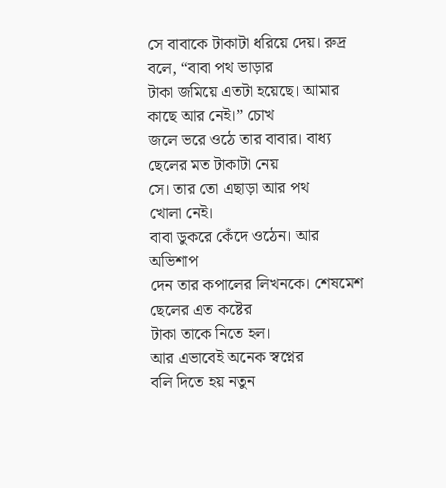সে বাবাকে টাকাটা ধরিয়ে দেয়। রুদ্র
বলে, “বাবা পথ ভাড়ার
টাকা জমিয়ে এতটা হয়েছে। আমার
কাছে আর নেই।” চোখ
জলে ভরে ওঠে তার বাবার। বাধ্য
ছেলের মত টাকাটা নেয়
সে। তার তো এছাড়া আর পথ
খোলা নেই।
বাবা ডুকরে কেঁদে ওঠেন। আর
অভিশাপ
দেন তার কপালের লিখনকে। শেষমেশ
ছেলের এত কষ্টের
টাকা তাকে নিতে হল।
আর এভাবেই অনেক স্বপ্নের
বলি দিতে হয় নতুন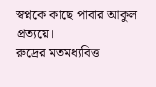স্বপ্নকে কাছে পাবার আকুল প্রত্যয়ে।
রুদ্রের মতমধ্যবিত্ত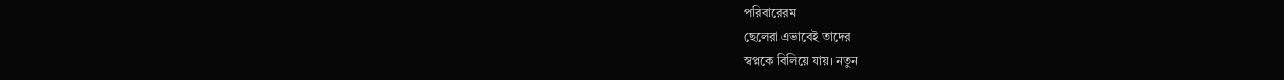পরিবারেরম
ছেলেরা এভাবেই তাদের
স্বপ্নকে বিলিয়ে যায়। নতুন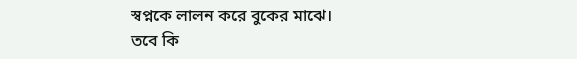স্বপ্নকে লালন করে বুকের মাঝে।
তবে কি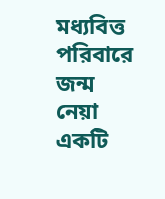মধ্যবিত্ত পরিবারে জন্ম
নেয়া একটি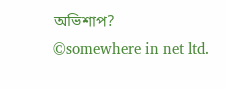অভিশাপ?
©somewhere in net ltd.